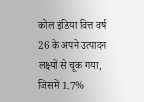कोल इंडिया वित्त वर्ष 26 के अपने उत्पादन लक्ष्यों से चूक गया, जिसमें 1.7%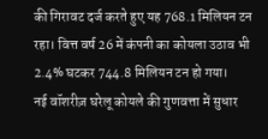की गिरावट दर्ज करते हुए यह 768.1 मिलियन टन रहा। वित्त वर्ष 26 में कंपनी का कोयला उठाव भी 2.4% घटकर 744.8 मिलियन टन हो गया।
नई वॉशरीज़ घरेलू कोयले की गुणवत्ता में सुधार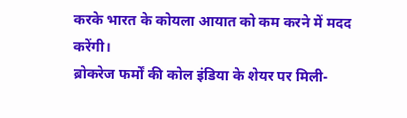करके भारत के कोयला आयात को कम करने में मदद करेंगी।
ब्रोकरेज फर्मों की कोल इंडिया के शेयर पर मिली-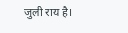जुली राय है।